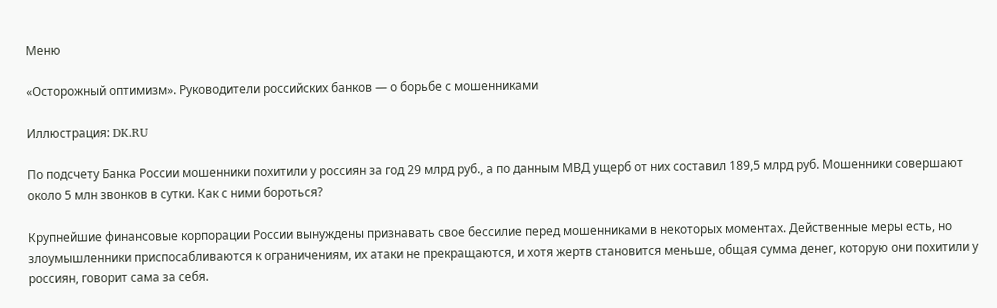Меню

«Осторожный оптимизм». Руководители российских банков — о борьбе с мошенниками

Иллюстрация: DK.RU

По подсчету Банка России мошенники похитили у россиян за год 29 млрд руб., а по данным МВД ущерб от них составил 189,5 млрд руб. Мошенники совершают около 5 млн звонков в сутки. Как с ними бороться?

Крупнейшие финансовые корпорации России вынуждены признавать свое бессилие перед мошенниками в некоторых моментах. Действенные меры есть, но злоумышленники приспосабливаются к ограничениям, их атаки не прекращаются, и хотя жертв становится меньше, общая сумма денег, которую они похитили у россиян, говорит сама за себя.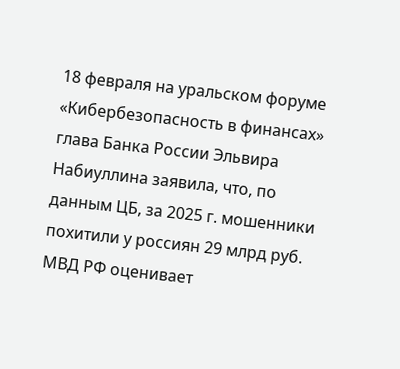18 февраля на уральском форуме «Кибербезопасность в финансах» глава Банка России Эльвира Набиуллина заявила, что, по данным ЦБ, за 2025 г. мошенники похитили у россиян 29 млрд руб. МВД РФ оценивает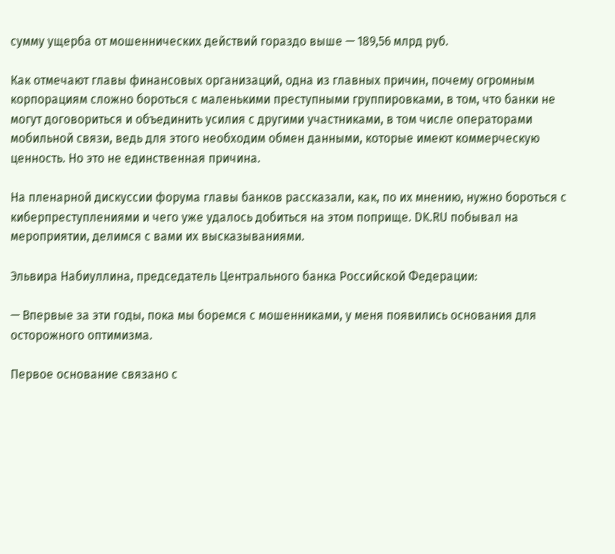сумму ущерба от мошеннических действий гораздо выше — 189,56 млрд руб.

Как отмечают главы финансовых организаций, одна из главных причин, почему огромным корпорациям сложно бороться с маленькими преступными группировками, в том, что банки не могут договориться и объединить усилия с другими участниками, в том числе операторами мобильной связи, ведь для этого необходим обмен данными, которые имеют коммерческую ценность. Но это не единственная причина.

На пленарной дискуссии форума главы банков рассказали, как, по их мнению, нужно бороться с киберпреступлениями и чего уже удалось добиться на этом поприще. DK.RU побывал на мероприятии, делимся с вами их высказываниями.

Эльвира Набиуллина, председатель Центрального банка Российской Федерации:

— Впервые за эти годы, пока мы боремся с мошенниками, у меня появились основания для осторожного оптимизма.

Первое основание связано с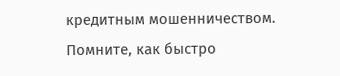кредитным мошенничеством. Помните, как быстро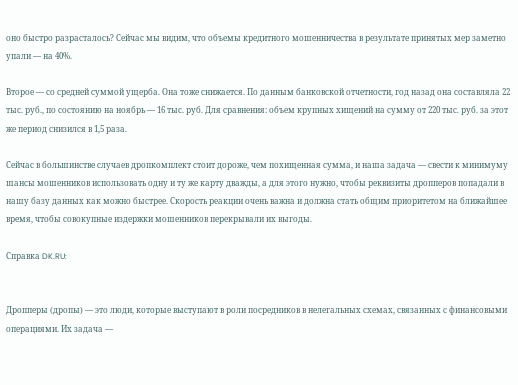оно быстро разрасталось? Сейчас мы видим, что объемы кредитного мошенничества в результате принятых мер заметно упали — на 40%.

Второе — со средней суммой ущерба. Она тоже снижается. По данным банковской отчетности, год назад она составляла 22 тыс. руб., по состоянию на ноябрь — 16 тыс. руб. Для сравнения: объем крупных хищений на сумму от 220 тыс. руб. за этот же период снизился в 1,5 раза.

Сейчас в большинстве случаев дропкомплект стоит дороже, чем похищенная сумма, и наша задача — свести к минимуму шансы мошенников использовать одну и ту же карту дважды, а для этого нужно, чтобы реквизиты дропперов попадали в нашу базу данных как можно быстрее. Скорость реакции очень важна и должна стать общим приоритетом на ближайшее время, чтобы совокупные издержки мошенников перекрывали их выгоды.

Справка DK.RU:


Дропперы (дропы) — это люди, которые выступают в роли посредников в нелегальных схемах, связанных с финансовыми операциями. Их задача —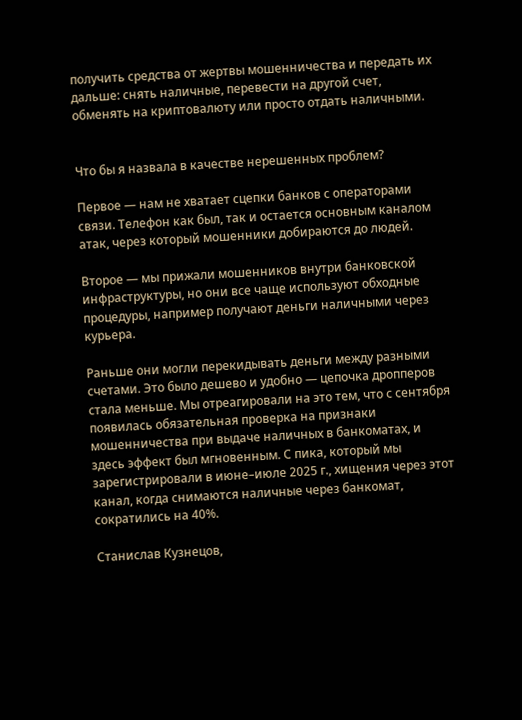получить средства от жертвы мошенничества и передать их дальше: снять наличные, перевести на другой счет, обменять на криптовалюту или просто отдать наличными.


Что бы я назвала в качестве нерешенных проблем?

Первое — нам не хватает сцепки банков с операторами связи. Телефон как был, так и остается основным каналом атак, через который мошенники добираются до людей.

Второе — мы прижали мошенников внутри банковской инфраструктуры, но они все чаще используют обходные процедуры, например получают деньги наличными через курьера.

Раньше они могли перекидывать деньги между разными счетами. Это было дешево и удобно — цепочка дропперов стала меньше. Мы отреагировали на это тем, что с сентября появилась обязательная проверка на признаки мошенничества при выдаче наличных в банкоматах, и здесь эффект был мгновенным. С пика, который мы зарегистрировали в июне–июле 2025 г., хищения через этот канал, когда снимаются наличные через банкомат, сократились на 40%.

Станислав Кузнецов,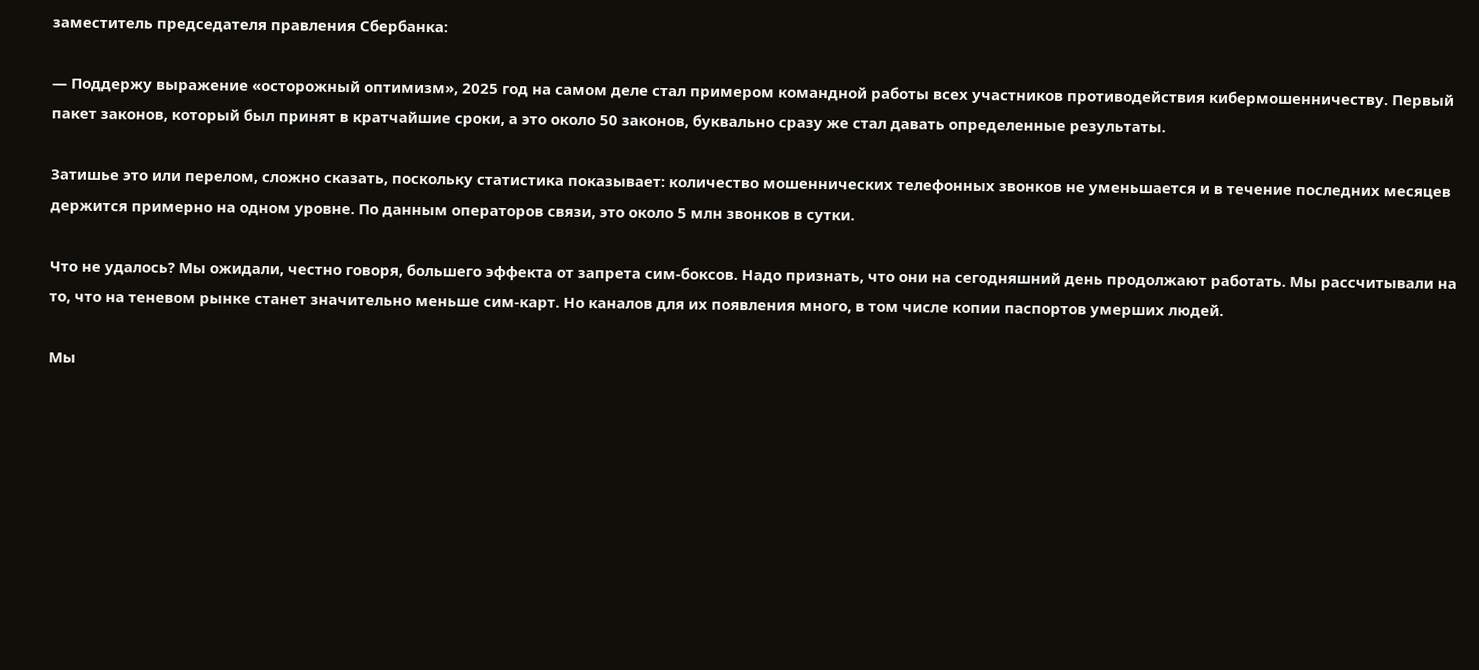заместитель председателя правления Сбербанка:

— Поддержу выражение «осторожный оптимизм», 2025 год на самом деле стал примером командной работы всех участников противодействия кибермошенничеству. Первый пакет законов, который был принят в кратчайшие сроки, а это около 50 законов, буквально сразу же стал давать определенные результаты.

Затишье это или перелом, сложно сказать, поскольку статистика показывает: количество мошеннических телефонных звонков не уменьшается и в течение последних месяцев держится примерно на одном уровне. По данным операторов связи, это около 5 млн звонков в сутки.

Что не удалось? Мы ожидали, честно говоря, большего эффекта от запрета сим-боксов. Надо признать, что они на сегодняшний день продолжают работать. Мы рассчитывали на то, что на теневом рынке станет значительно меньше сим-карт. Но каналов для их появления много, в том числе копии паспортов умерших людей.

Мы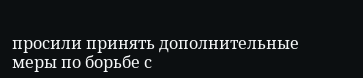просили принять дополнительные меры по борьбе с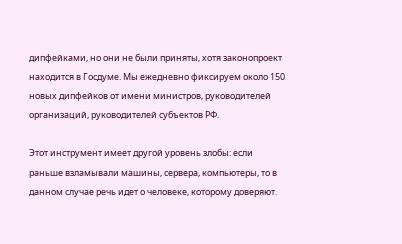дипфейками, но они не были приняты, хотя законопроект находится в Госдуме. Мы ежедневно фиксируем около 150 новых дипфейков от имени министров, руководителей организаций, руководителей субъектов РФ.

Этот инструмент имеет другой уровень злобы: если раньше взламывали машины, сервера, компьютеры, то в данном случае речь идет о человеке, которому доверяют.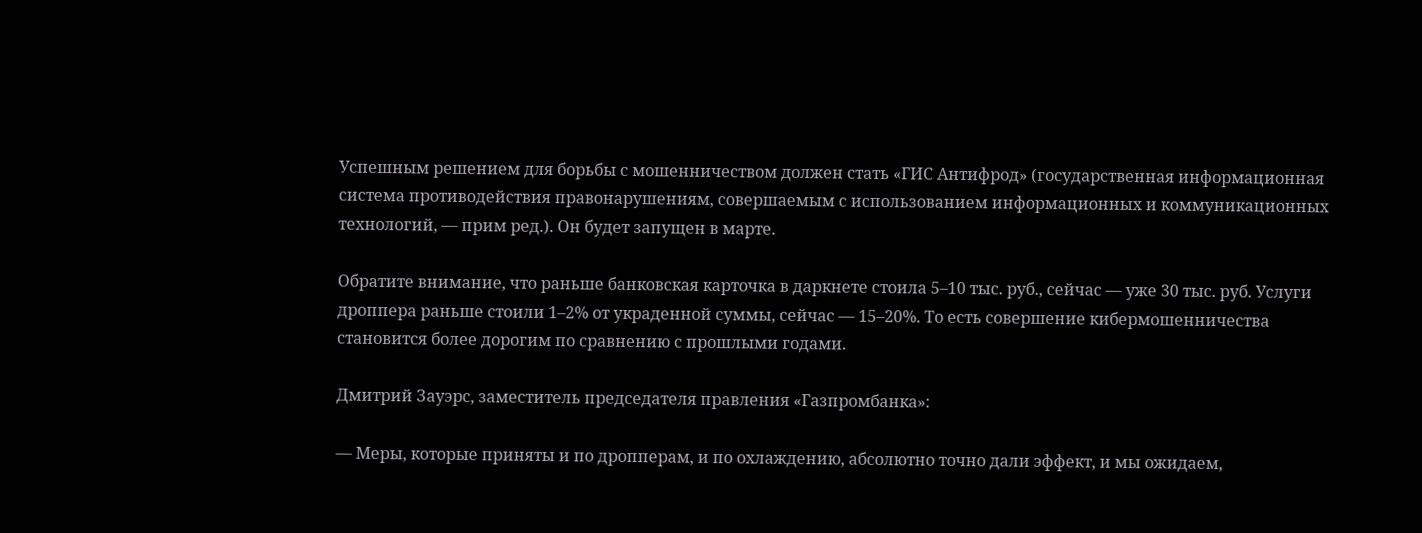Успешным решением для борьбы с мошенничеством должен стать «ГИС Антифрод» (государственная информационная система противодействия правонарушениям, совершаемым с использованием информационных и коммуникационных технологий, — прим ред.). Он будет запущен в марте.

Обратите внимание, что раньше банковская карточка в даркнете стоила 5–10 тыс. руб., сейчас — уже 30 тыс. руб. Услуги дроппера раньше стоили 1–2% от украденной суммы, сейчас — 15–20%. То есть совершение кибермошенничества становится более дорогим по сравнению с прошлыми годами.

Дмитрий Зауэрс, заместитель председателя правления «Газпромбанка»:

— Меры, которые приняты и по дропперам, и по охлаждению, абсолютно точно дали эффект, и мы ожидаем,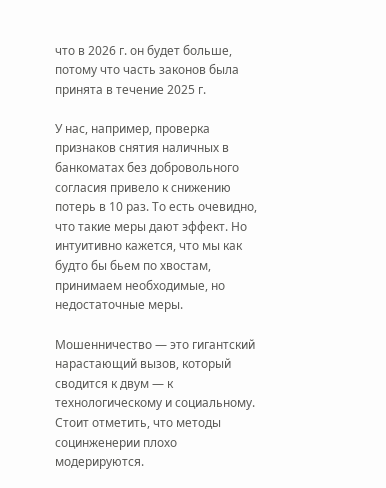что в 2026 г. он будет больше, потому что часть законов была принята в течение 2025 г.

У нас, например, проверка признаков снятия наличных в банкоматах без добровольного согласия привело к снижению потерь в 10 раз. То есть очевидно, что такие меры дают эффект. Но интуитивно кажется, что мы как будто бы бьем по хвостам, принимаем необходимые, но недостаточные меры.

Мошенничество — это гигантский нарастающий вызов, который сводится к двум — к технологическому и социальному. Стоит отметить, что методы социнженерии плохо модерируются.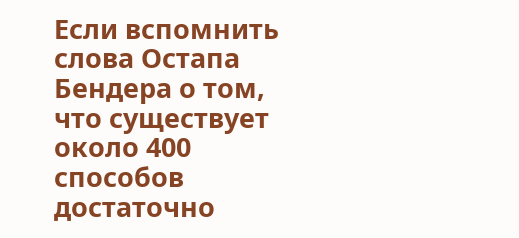Если вспомнить слова Остапа Бендера о том, что существует около 400 способов достаточно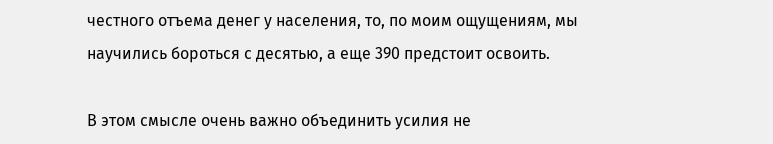честного отъема денег у населения, то, по моим ощущениям, мы научились бороться с десятью, а еще 390 предстоит освоить.

В этом смысле очень важно объединить усилия не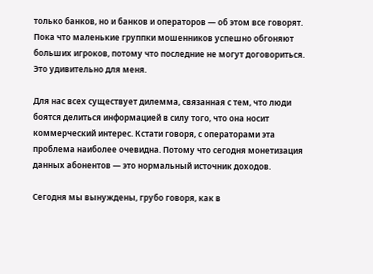только банков, но и банков и операторов — об этом все говорят. Пока что маленькие группки мошенников успешно обгоняют больших игроков, потому что последние не могут договориться. Это удивительно для меня.

Для нас всех существует дилемма, связанная с тем, что люди боятся делиться информацией в силу того, что она носит коммерческий интерес. Кстати говоря, с операторами эта проблема наиболее очевидна. Потому что сегодня монетизация данных абонентов — это нормальный источник доходов.

Сегодня мы вынуждены, грубо говоря, как в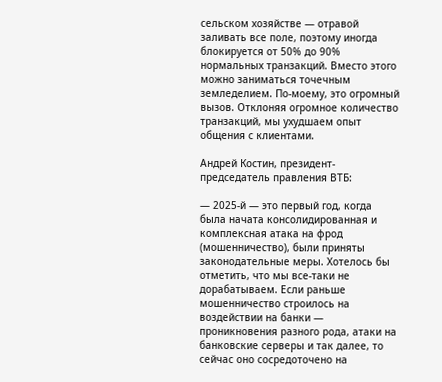сельском хозяйстве — отравой заливать все поле, поэтому иногда блокируется от 50% до 90% нормальных транзакций. Вместо этого можно заниматься точечным земледелием. По-моему, это огромный вызов. Отклоняя огромное количество транзакций, мы ухудшаем опыт общения с клиентами.

Андрей Костин, президент-председатель правления ВТБ:

— 2025-й — это первый год, когда была начата консолидированная и комплексная атака на фрод (мошенничество), были приняты законодательные меры. Хотелось бы отметить, что мы все-таки не дорабатываем. Если раньше мошенничество строилось на воздействии на банки — проникновения разного рода, атаки на банковские серверы и так далее, то сейчас оно сосредоточено на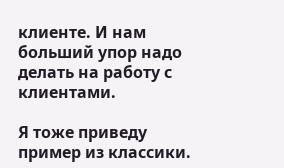клиенте. И нам больший упор надо делать на работу с клиентами.

Я тоже приведу пример из классики.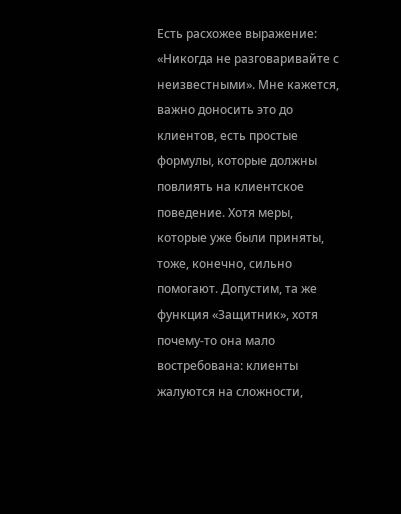Есть расхожее выражение: «Никогда не разговаривайте с неизвестными». Мне кажется, важно доносить это до клиентов, есть простые формулы, которые должны повлиять на клиентское поведение. Хотя меры, которые уже были приняты, тоже, конечно, сильно помогают. Допустим, та же функция «Защитник», хотя почему-то она мало востребована: клиенты жалуются на сложности,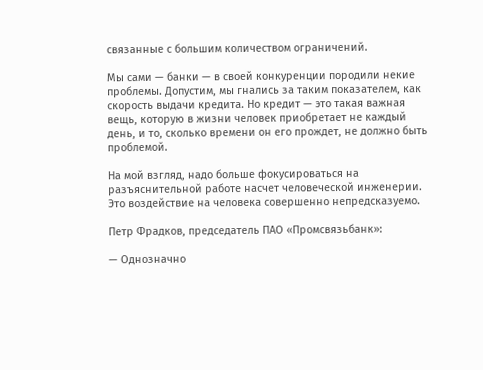связанные с большим количеством ограничений.

Мы сами — банки — в своей конкуренции породили некие проблемы. Допустим, мы гнались за таким показателем, как скорость выдачи кредита. Но кредит — это такая важная вещь, которую в жизни человек приобретает не каждый день, и то, сколько времени он его прождет, не должно быть проблемой.

На мой взгляд, надо больше фокусироваться на разъяснительной работе насчет человеческой инженерии. Это воздействие на человека совершенно непредсказуемо.

Петр Фрадков, председатель ПАО «Промсвязьбанк»:

— Однозначно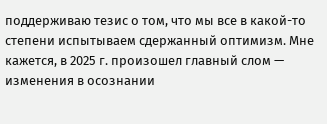поддерживаю тезис о том, что мы все в какой-то степени испытываем сдержанный оптимизм. Мне кажется, в 2025 г. произошел главный слом — изменения в осознании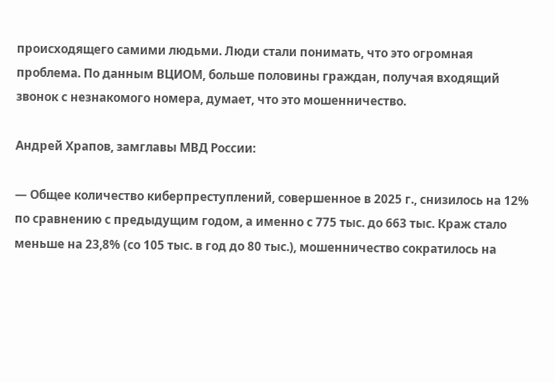происходящего самими людьми. Люди стали понимать, что это огромная проблема. По данным ВЦИОМ, больше половины граждан, получая входящий звонок с незнакомого номера, думает, что это мошенничество.

Андрей Храпов, замглавы МВД России:

— Общее количество киберпреступлений, совершенное в 2025 г., снизилось на 12% по сравнению с предыдущим годом, а именно с 775 тыс. до 663 тыс. Краж стало меньше на 23,8% (со 105 тыс. в год до 80 тыс.), мошенничество сократилось на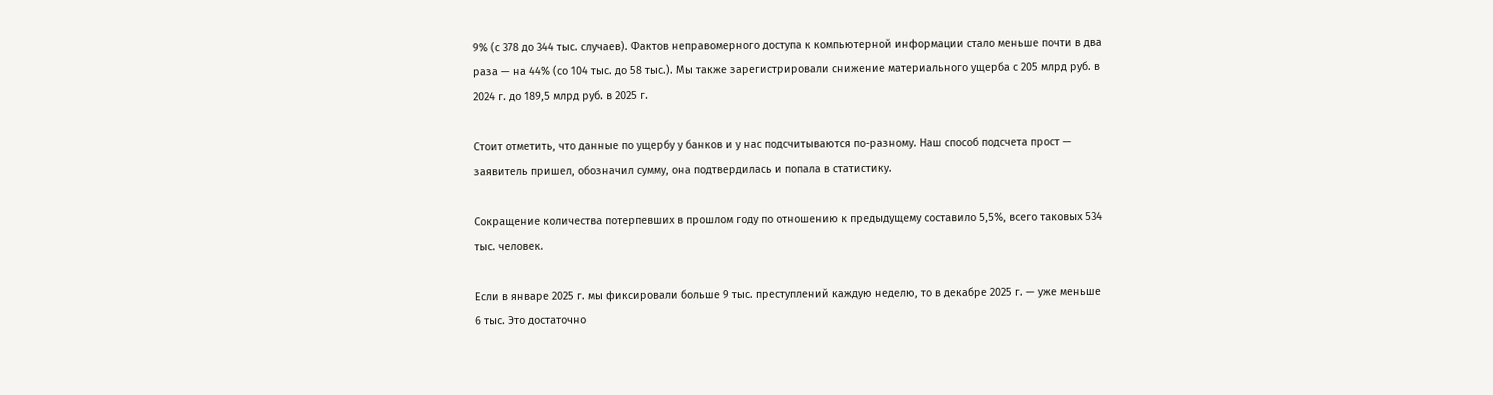9% (с 378 до 344 тыс. случаев). Фактов неправомерного доступа к компьютерной информации стало меньше почти в два раза — на 44% (со 104 тыс. до 58 тыс.). Мы также зарегистрировали снижение материального ущерба с 205 млрд руб. в 2024 г. до 189,5 млрд руб. в 2025 г.

Стоит отметить, что данные по ущербу у банков и у нас подсчитываются по-разному. Наш способ подсчета прост — заявитель пришел, обозначил сумму, она подтвердилась и попала в статистику.

Сокращение количества потерпевших в прошлом году по отношению к предыдущему составило 5,5%, всего таковых 534 тыс. человек.

Если в январе 2025 г. мы фиксировали больше 9 тыс. преступлений каждую неделю, то в декабре 2025 г. — уже меньше 6 тыс. Это достаточно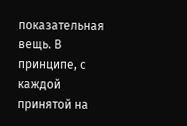показательная вещь. В принципе, с каждой принятой на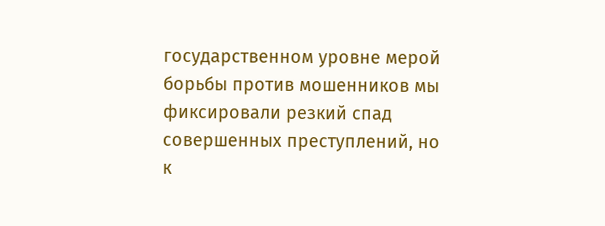государственном уровне мерой борьбы против мошенников мы фиксировали резкий спад совершенных преступлений, но к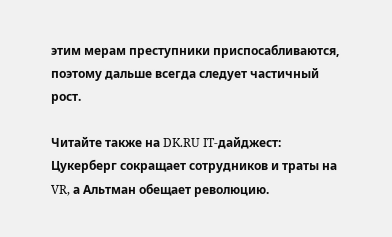этим мерам преступники приспосабливаются, поэтому дальше всегда следует частичный рост.

Читайте также на DK.RU IT-дайджест: Цукерберг сокращает сотрудников и траты на VR, а Альтман обещает революцию.